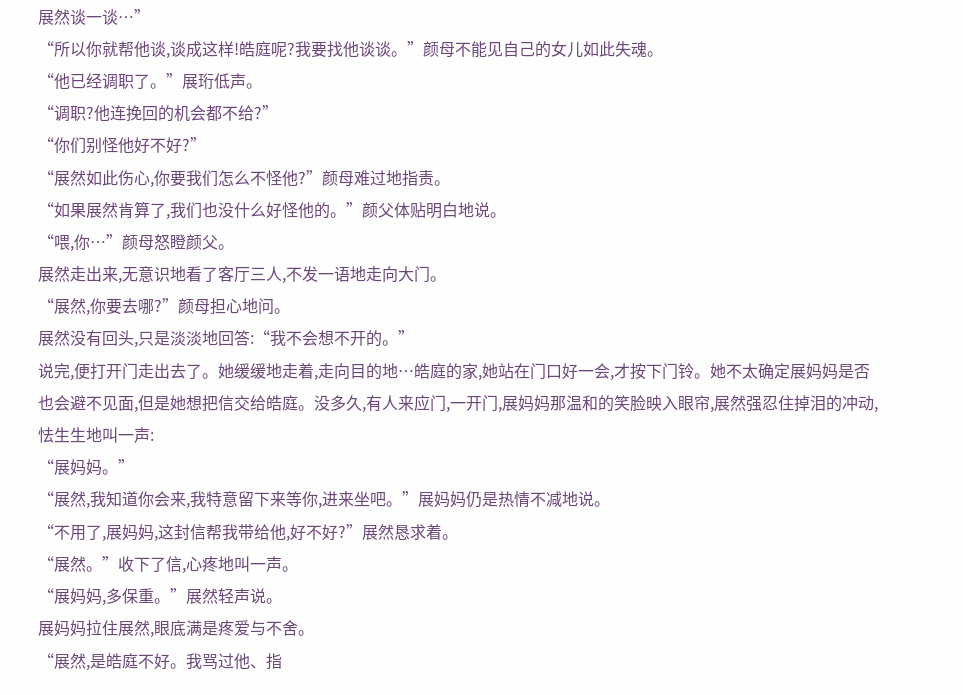展然谈一谈…”
“所以你就帮他谈,谈成这样!皓庭呢?我要找他谈谈。”颜母不能见自己的女儿如此失魂。
“他已经调职了。”展珩低声。
“调职?他连挽回的机会都不给?”
“你们别怪他好不好?”
“展然如此伤心,你要我们怎么不怪他?”颜母难过地指责。
“如果展然肯算了,我们也没什么好怪他的。”颜父体贴明白地说。
“喂,你…”颜母怒瞪颜父。
展然走出来,无意识地看了客厅三人,不发一语地走向大门。
“展然,你要去哪?”颜母担心地问。
展然没有回头,只是淡淡地回答:“我不会想不开的。”
说完,便打开门走出去了。她缓缓地走着,走向目的地…皓庭的家,她站在门口好一会,才按下门铃。她不太确定展妈妈是否也会避不见面,但是她想把信交给皓庭。没多久,有人来应门,一开门,展妈妈那温和的笑脸映入眼帘,展然强忍住掉泪的冲动,怯生生地叫一声:
“展妈妈。”
“展然,我知道你会来,我特意留下来等你,进来坐吧。”展妈妈仍是热情不减地说。
“不用了,展妈妈,这封信帮我带给他,好不好?”展然恳求着。
“展然。”收下了信,心疼地叫一声。
“展妈妈,多保重。”展然轻声说。
展妈妈拉住展然,眼底满是疼爱与不舍。
“展然,是皓庭不好。我骂过他、指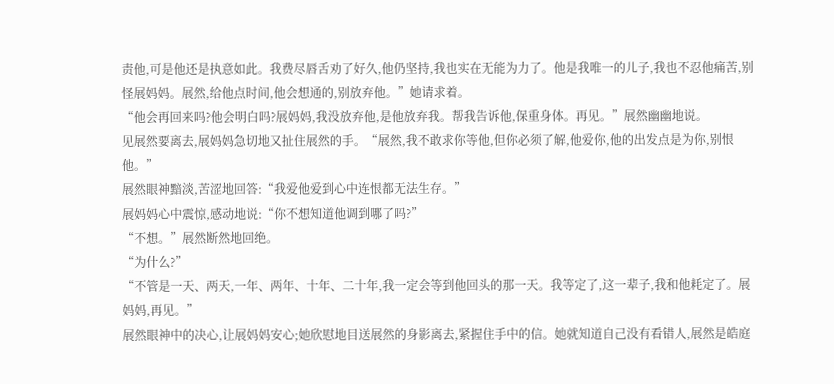责他,可是他还是执意如此。我费尽唇舌劝了好久,他仍坚持,我也实在无能为力了。他是我唯一的儿子,我也不忍他痛苦,别怪展妈妈。展然,给他点时间,他会想通的,别放弃他。”她请求着。
“他会再回来吗?他会明白吗?展妈妈,我没放弃他,是他放弃我。帮我告诉他,保重身体。再见。”展然幽幽地说。
见展然要离去,展妈妈急切地又扯住展然的手。“展然,我不敢求你等他,但你必须了解,他爱你,他的出发点是为你,别恨他。”
展然眼神黯淡,苦涩地回答:“我爱他爱到心中连恨都无法生存。”
展妈妈心中震惊,感动地说:“你不想知道他调到哪了吗?”
“不想。”展然断然地回绝。
“为什么?”
“不管是一天、两天,一年、两年、十年、二十年,我一定会等到他回头的那一天。我等定了,这一辈子,我和他耗定了。展妈妈,再见。”
展然眼神中的决心,让展妈妈安心;她欣慰地目送展然的身影离去,紧握住手中的信。她就知道自己没有看错人,展然是皓庭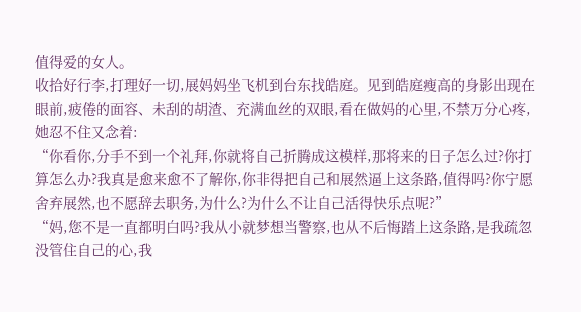值得爱的女人。
收拾好行李,打理好一切,展妈妈坐飞机到台东找皓庭。见到皓庭瘦高的身影出现在眼前,疲倦的面容、未刮的胡渣、充满血丝的双眼,看在做妈的心里,不禁万分心疼,她忍不住又念着:
“你看你,分手不到一个礼拜,你就将自己折腾成这模样,那将来的日子怎么过?你打算怎么办?我真是愈来愈不了解你,你非得把自己和展然逼上这条路,值得吗?你宁愿舍弃展然,也不愿辞去职务,为什么?为什么不让自己活得快乐点呢?”
“妈,您不是一直都明白吗?我从小就梦想当警察,也从不后悔踏上这条路,是我疏忽没管住自己的心,我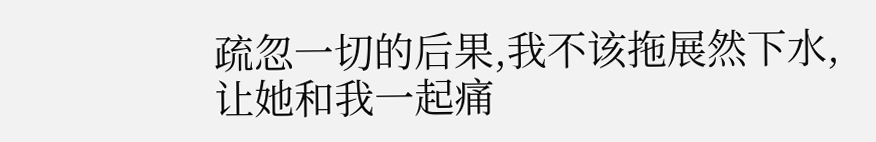疏忽一切的后果,我不该拖展然下水,让她和我一起痛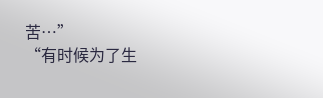苦…”
“有时候为了生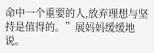命中一个重要的人,放弃理想与坚持是值得的。”展妈妈缓缓地说。